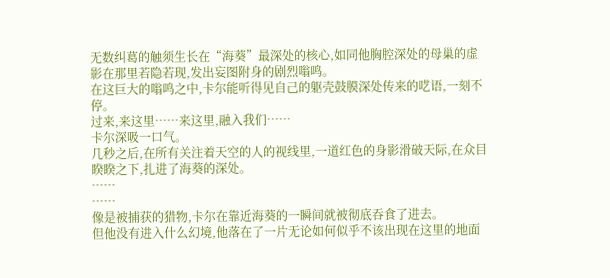无数纠葛的触须生长在“海葵”最深处的核心,如同他胸腔深处的母巢的虚影在那里若隐若现,发出妄图附身的剧烈嗡鸣。
在这巨大的嗡鸣之中,卡尔能听得见自己的躯壳鼓膜深处传来的呓语,一刻不停。
过来,来这里……来这里,融入我们……
卡尔深吸一口气。
几秒之后,在所有关注着天空的人的视线里,一道红色的身影滑破天际,在众目睽睽之下,扎进了海葵的深处。
……
……
像是被捕获的猎物,卡尔在靠近海葵的一瞬间就被彻底吞食了进去。
但他没有进入什么幻境,他落在了一片无论如何似乎不该出现在这里的地面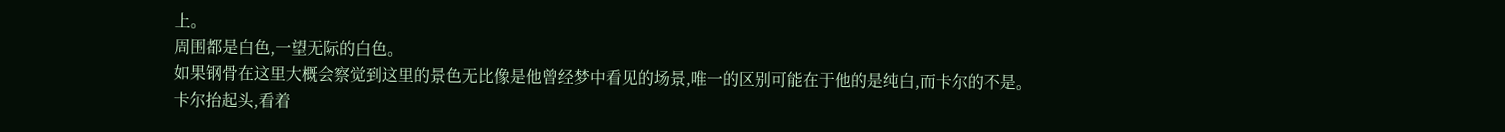上。
周围都是白色,一望无际的白色。
如果钢骨在这里大概会察觉到这里的景色无比像是他曾经梦中看见的场景,唯一的区别可能在于他的是纯白,而卡尔的不是。
卡尔抬起头,看着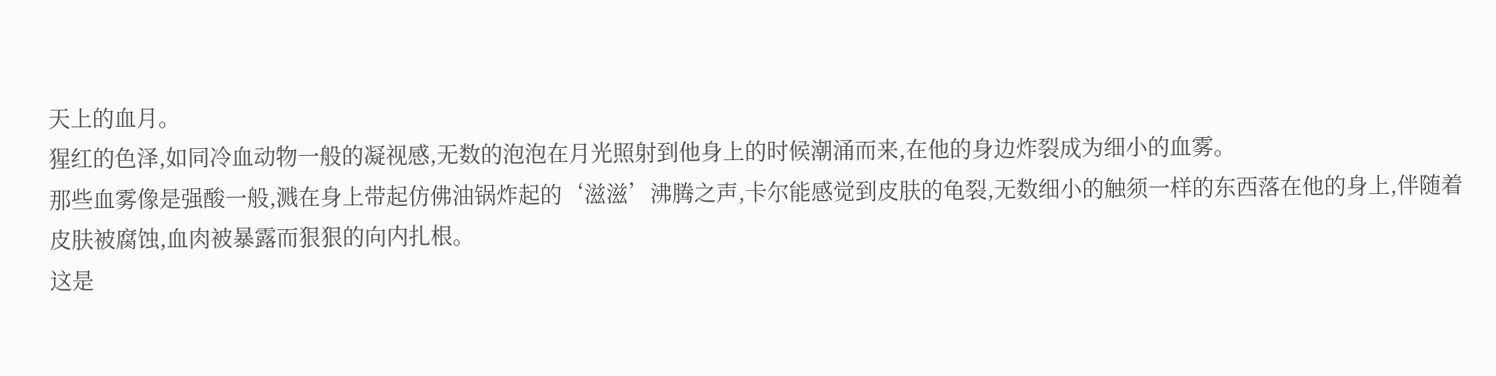天上的血月。
猩红的色泽,如同冷血动物一般的凝视感,无数的泡泡在月光照射到他身上的时候潮涌而来,在他的身边炸裂成为细小的血雾。
那些血雾像是强酸一般,溅在身上带起仿佛油锅炸起的‘滋滋’沸腾之声,卡尔能感觉到皮肤的龟裂,无数细小的触须一样的东西落在他的身上,伴随着皮肤被腐蚀,血肉被暴露而狠狠的向内扎根。
这是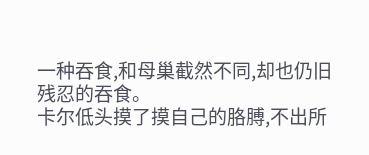一种吞食,和母巢截然不同,却也仍旧残忍的吞食。
卡尔低头摸了摸自己的胳膊,不出所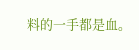料的一手都是血。